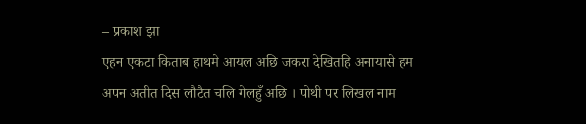– प्रकाश झा
एहन एकटा किताब हाथमे आयल अछि जकरा देखितहि अनायासे हम अपन अतीत दिस लौटैत चलि गेलहुँ अछि । पोथी पर लिखल नाम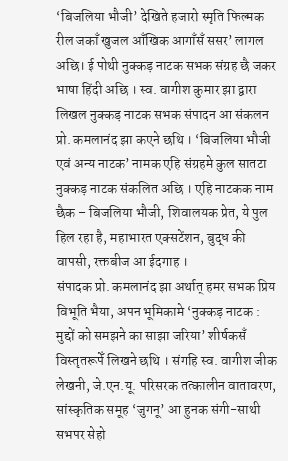‘बिजलिया भौजी’ देखिते हजारो स्मृति फिल्मक रील जकाँ खुजल आँखिक आगाँसँ ससर’ लागल अछि। ई पोथी नुक्कड़ नाटक सभक संग्रह छै जकर भाषा हिंदी अछि । स्व. वागीश कुमार झा द्वारा लिखल नुक्कड़ नाटक सभक संपादन आ संकलन प्रो. कमलानंद झा कएने छथि । ‘बिजलिया भौजी एवं अन्य नाटक’ नामक एहि संग्रहमे कुल सातटा नुक्कड़ नाटक संकलित अछि । एहि नाटकक नाम छैक – बिजलिया भौजी, शिवालयक प्रेत, ये पुल हिल रहा है, महाभारत एक्सटेंशन, बुद्ध की वापसी, रक्तबीज आ ईदगाह ।
संपादक प्रो. कमलानंद झा अर्थात् हमर सभक प्रिय विभूति भैया, अपन भूमिकामे ‘नुक्कड़ नाटक : मुद्दों को समझने का साझा जरिया’ शीर्षकसँ विस्तृतरूपेँ लिखने छथि । संगहि स्व. वागीश जीक लेखनी, जे.एन.यू. परिसरक तत्कालीन वातावरण, सांस्कृतिक समूह ‘जुगनू’ आ हुनक संगी-साथी सभपर सेहो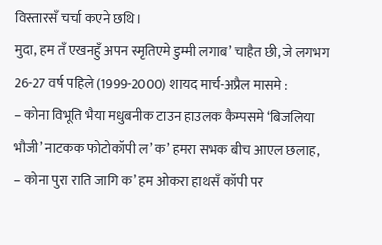विस्तारसँ चर्चा कएने छथि।
मुदा, हम तँ एखनहुँ अपन स्मृतिएमे डुम्मी लगाब’ चाहैत छी, जे लगभग 26-27 वर्ष पहिले (1999-2000) शायद मार्च-अप्रैल मासमे :
– कोना विभूति भैया मधुबनीक टाउन हाउलक कैम्पसमे ‘बिजलिया भौजी’ नाटकक फोटोकॉपी ल’ क’ हमरा सभक बीच आएल छलाह,
– कोना पुरा राति जागि क’ हम ओकरा हाथसँ कॉपी पर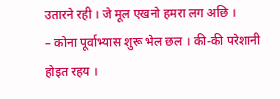उतारने रही । जे मूल एखनो हमरा लग अछि ।
– कोना पूर्वाभ्यास शुरू भेल छल । की-की परेशानी होइत रहय ।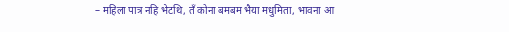– महिला पात्र नहि भेटथि, तँ कोना बमबम भैया मधुमिता, भावना आ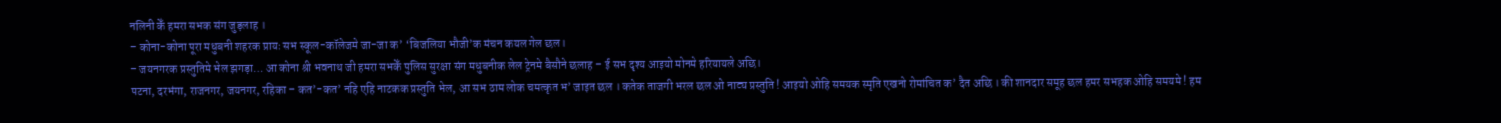नलिनी केँ हमरा सभक संग जुड़लाह ।
– कोना-कोना पूरा मधुबनी शहरक प्रायः सभ स्कूल-कॉलेजमे जा-जा क’ ‘बिजलिया भौजी’क मंचन कयल गेल छल।
– जयनगरक प्रस्तुतिमे भेल झगड़ा… आ कोना श्री भवनाथ जी हमरा सभकेँ पुलिस सुरक्षा संग मधुबनीक लेल ट्रेनमे बैसौने छलाह – ई सभ दृश्य आइयो मोनमे हरियायले अछि।
पटना, दरभंगा, राजनगर, जयनगर, रहिका – कत’-कत’ नहि एहि नाटकक प्रस्तुति भेल, आ सभ ठाम लोक चमत्कृत भ’ जाइत छल । कतेक ताजगी भरल छल ओ नाट्य प्रस्तुति ! आइयो ओहि समयक स्मृति एखनो रोमांचित क’ दैत अछि । की शानदार समूह छल हमर सभहक ओहि समयमे ! हम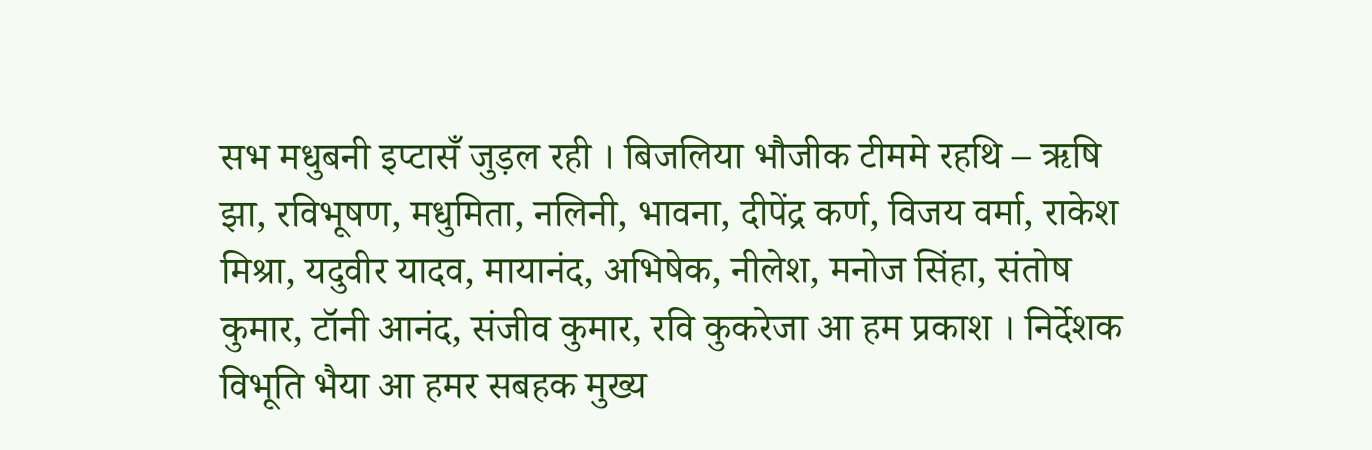सभ मधुबनी इप्टासँ जुड़ल रही । बिजलिया भौजीक टीममे रहथि – ऋषि झा, रविभूषण, मधुमिता, नलिनी, भावना, दीपेंद्र कर्ण, विजय वर्मा, राकेश मिश्रा, यदुवीर यादव, मायानंद, अभिषेक, नीलेश, मनोज सिंहा, संतोष कुमार, टॉनी आनंद, संजीव कुमार, रवि कुकरेजा आ हम प्रकाश । निर्देशक विभूति भैया आ हमर सबहक मुख्य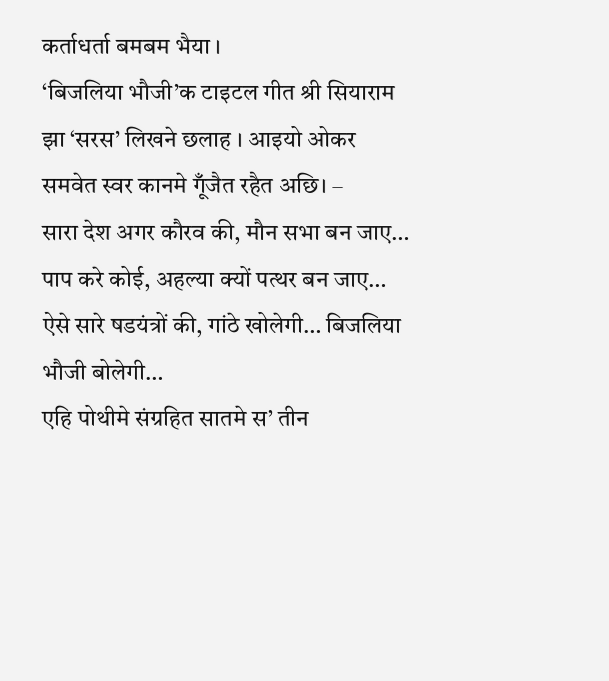कर्ताधर्ता बमबम भैया ।
‘बिजलिया भौजी’क टाइटल गीत श्री सियाराम झा ‘सरस’ लिखने छलाह । आइयो ओकर समवेत स्वर कानमे गूँजैत रहैत अछि। –
सारा देश अगर कौरव की, मौन सभा बन जाए…
पाप करे कोई, अहल्या क्यों पत्थर बन जाए…
ऐसे सारे षडयंत्रों की, गांठे खोलेगी… बिजलिया भौजी बोलेगी…
एहि पोथीमे संग्रहित सातमे स’ तीन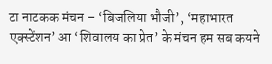टा नाटकक मंचन – ‘बिजलिया भौजी’, ‘महाभारत एक्स्टेंशन’ आ ‘शिवालय का प्रेत’ के मंचन हम सब कयने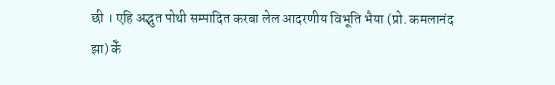छी । एहि अद्भुत पोथी सम्पादित करबा लेल आदरणीय विभूति भैया (प्रो. कमलानंद झा) केँ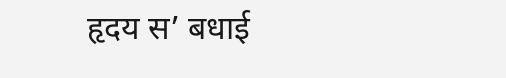हृदय स’ बधाई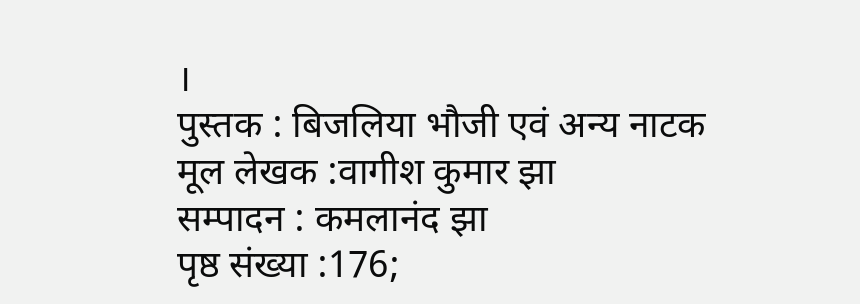।
पुस्तक : बिजलिया भौजी एवं अन्य नाटक
मूल लेखक :वागीश कुमार झा
सम्पादन : कमलानंद झा
पृष्ठ संख्या :176;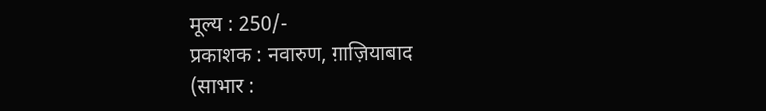मूल्य : 250/-
प्रकाशक : नवारुण, ग़ाज़ियाबाद
(साभार :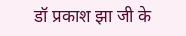डॉ प्रकाश झा जी के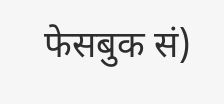फेसबुक सं)